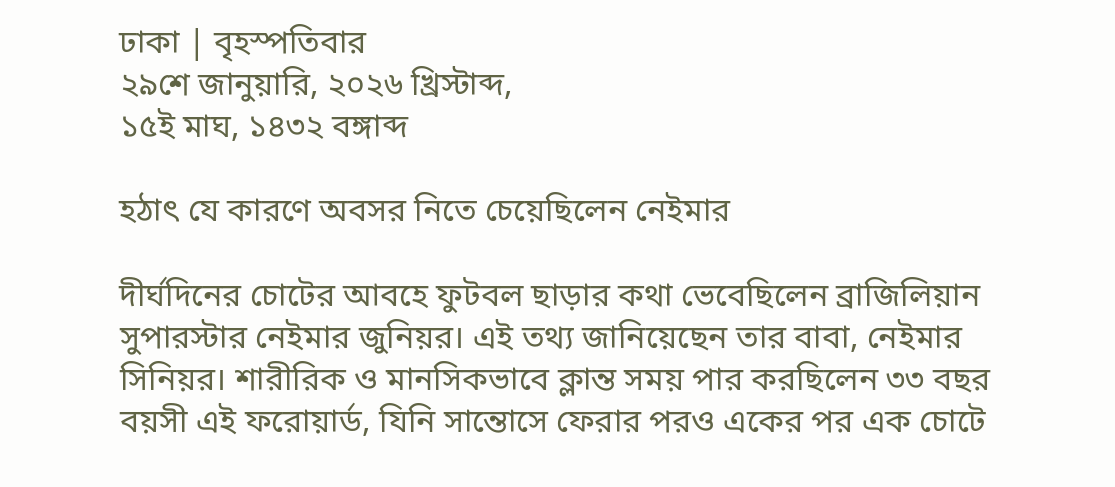ঢাকা | বৃহস্পতিবার
২৯শে জানুয়ারি, ২০২৬ খ্রিস্টাব্দ,
১৫ই মাঘ, ১৪৩২ বঙ্গাব্দ

হঠাৎ যে কারণে অবসর নিতে চেয়েছিলেন নেইমার

দীর্ঘদিনের চোটের আবহে ফুটবল ছাড়ার কথা ভেবেছিলেন ব্রাজিলিয়ান সুপারস্টার নেইমার জুনিয়র। এই তথ্য জানিয়েছেন তার বাবা, নেইমার সিনিয়র। শারীরিক ও মানসিকভাবে ক্লান্ত সময় পার করছিলেন ৩৩ বছর বয়সী এই ফরোয়ার্ড, যিনি সান্তোসে ফেরার পরও একের পর এক চোটে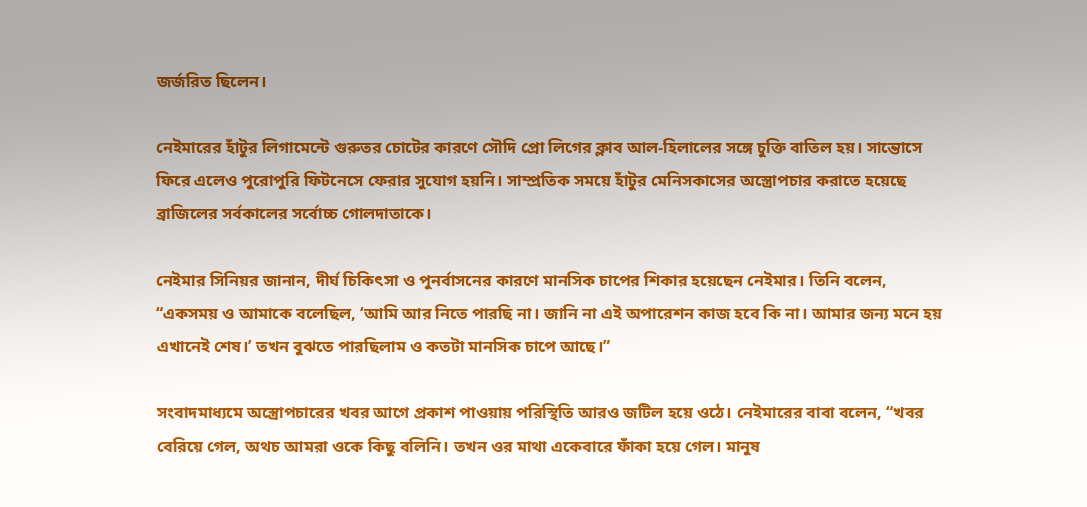জর্জরিত ছিলেন।

নেইমারের হাঁটুর লিগামেন্টে গুরুতর চোটের কারণে সৌদি প্রো লিগের ক্লাব আল-হিলালের সঙ্গে চুক্তি বাতিল হয়। সান্তোসে ফিরে এলেও পুরোপুরি ফিটনেসে ফেরার সুযোগ হয়নি। সাম্প্রতিক সময়ে হাঁটুর মেনিসকাসের অস্ত্রোপচার করাতে হয়েছে ব্রাজিলের সর্বকালের সর্বোচ্চ গোলদাতাকে।

নেইমার সিনিয়র জানান, দীর্ঘ চিকিৎসা ও পুনর্বাসনের কারণে মানসিক চাপের শিকার হয়েছেন নেইমার। তিনি বলেন, “একসময় ও আমাকে বলেছিল, ‘আমি আর নিতে পারছি না। জানি না এই অপারেশন কাজ হবে কি না। আমার জন্য মনে হয় এখানেই শেষ।’ তখন বুঝতে পারছিলাম ও কতটা মানসিক চাপে আছে।”

সংবাদমাধ্যমে অস্ত্রোপচারের খবর আগে প্রকাশ পাওয়ায় পরিস্থিতি আরও জটিল হয়ে ওঠে। নেইমারের বাবা বলেন, “খবর বেরিয়ে গেল, অথচ আমরা ওকে কিছু বলিনি। তখন ওর মাথা একেবারে ফাঁকা হয়ে গেল। মানুষ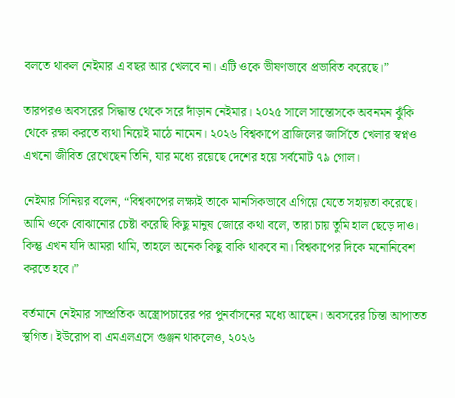বলতে থাকল নেইমার এ বছর আর খেলবে না। এটি ওকে ভীষণভাবে প্রভাবিত করেছে।”

তারপরও অবসরের সিদ্ধান্ত থেকে সরে দাঁড়ান নেইমার। ২০২৫ সালে সান্তোসকে অবনমন ঝুঁকি থেকে রক্ষা করতে ব্যথা নিয়েই মাঠে নামেন। ২০২৬ বিশ্বকাপে ব্রাজিলের জার্সিতে খেলার স্বপ্নও এখনো জীবিত রেখেছেন তিনি, যার মধ্যে রয়েছে দেশের হয়ে সর্বমোট ৭৯ গোল।

নেইমার সিনিয়র বলেন, “বিশ্বকাপের লক্ষ্যই তাকে মানসিকভাবে এগিয়ে যেতে সহায়তা করেছে। আমি ওকে বোঝানোর চেষ্টা করেছি কিছু মানুষ জোরে কথা বলে, তারা চায় তুমি হাল ছেড়ে দাও। কিন্তু এখন যদি আমরা থামি, তাহলে অনেক কিছু বাকি থাকবে না। বিশ্বকাপের দিকে মনোনিবেশ করতে হবে।”

বর্তমানে নেইমার সাম্প্রতিক অস্ত্রোপচারের পর পুনর্বাসনের মধ্যে আছেন। অবসরের চিন্তা আপাতত স্থগিত। ইউরোপ বা এমএলএসে গুঞ্জন থাকলেও, ২০২৬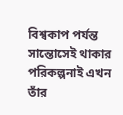বিশ্বকাপ পর্যন্ত সান্তোসেই থাকার পরিকল্পনাই এখন তাঁর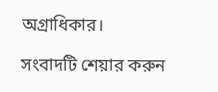অগ্রাধিকার।

সংবাদটি শেয়ার করুন